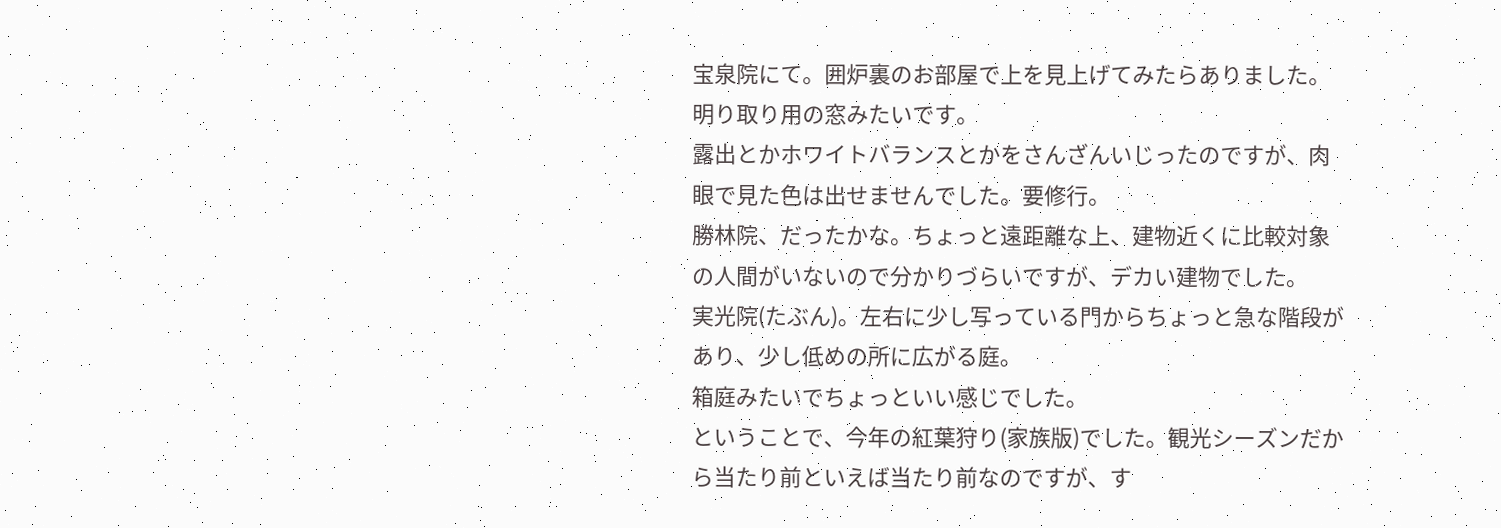宝泉院にて。囲炉裏のお部屋で上を見上げてみたらありました。明り取り用の窓みたいです。
露出とかホワイトバランスとかをさんざんいじったのですが、肉眼で見た色は出せませんでした。要修行。
勝林院、だったかな。ちょっと遠距離な上、建物近くに比較対象の人間がいないので分かりづらいですが、デカい建物でした。
実光院(たぶん)。左右に少し写っている門からちょっと急な階段があり、少し低めの所に広がる庭。
箱庭みたいでちょっといい感じでした。
ということで、今年の紅葉狩り(家族版)でした。観光シーズンだから当たり前といえば当たり前なのですが、す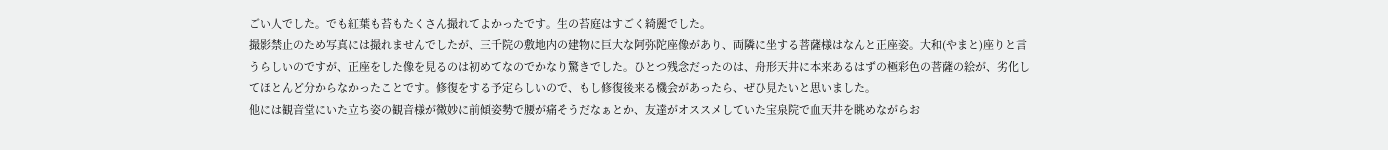ごい人でした。でも紅葉も苔もたくさん撮れてよかったです。生の苔庭はすごく綺麗でした。
撮影禁止のため写真には撮れませんでしたが、三千院の敷地内の建物に巨大な阿弥陀座像があり、両隣に坐する菩薩様はなんと正座姿。大和(やまと)座りと言うらしいのですが、正座をした像を見るのは初めてなのでかなり驚きでした。ひとつ残念だったのは、舟形天井に本来あるはずの極彩色の菩薩の絵が、劣化してほとんど分からなかったことです。修復をする予定らしいので、もし修復後来る機会があったら、ぜひ見たいと思いました。
他には観音堂にいた立ち姿の観音様が微妙に前傾姿勢で腰が痛そうだなぁとか、友達がオススメしていた宝泉院で血天井を眺めながらお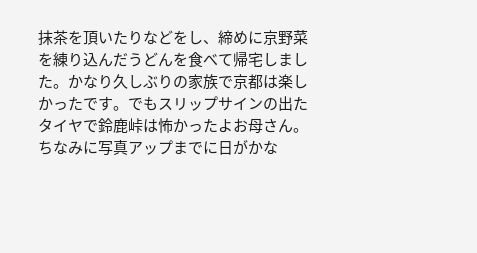抹茶を頂いたりなどをし、締めに京野菜を練り込んだうどんを食べて帰宅しました。かなり久しぶりの家族で京都は楽しかったです。でもスリップサインの出たタイヤで鈴鹿峠は怖かったよお母さん。
ちなみに写真アップまでに日がかな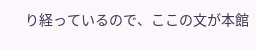り経っているので、ここの文が本館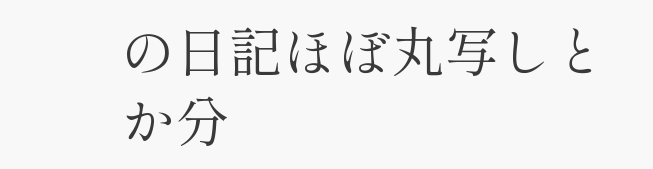の日記ほぼ丸写しとか分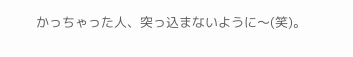かっちゃった人、突っ込まないように〜(笑)。